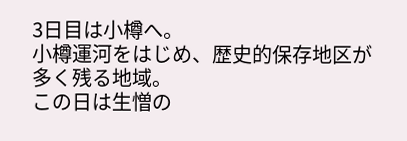3日目は小樽へ。
小樽運河をはじめ、歴史的保存地区が多く残る地域。
この日は生憎の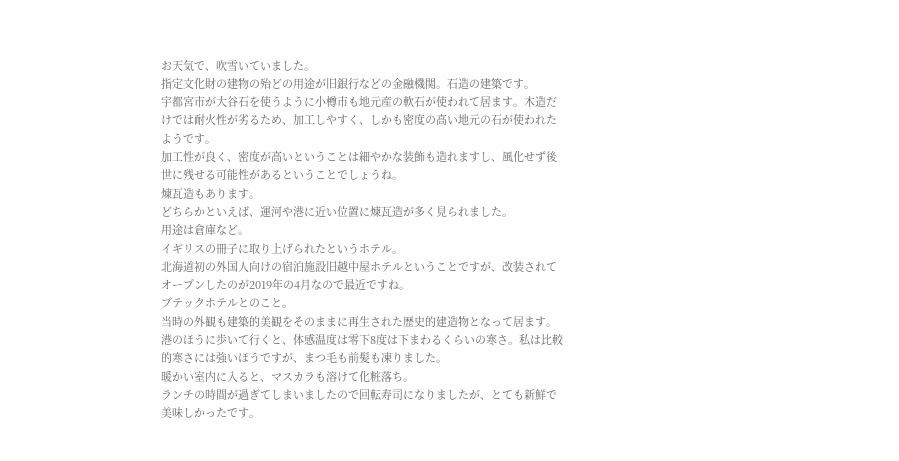お天気で、吹雪いていました。
指定文化財の建物の殆どの用途が旧銀行などの金融機関。石造の建築です。
宇都宮市が大谷石を使うように小樽市も地元産の軟石が使われて居ます。木造だけでは耐火性が劣るため、加工しやすく、しかも密度の高い地元の石が使われたようです。
加工性が良く、密度が高いということは細やかな装飾も造れますし、風化せず後世に残せる可能性があるということでしょうね。
煉瓦造もあります。
どちらかといえば、運河や港に近い位置に煉瓦造が多く見られました。
用途は倉庫など。
イギリスの冊子に取り上げられたというホテル。
北海道初の外国人向けの宿泊施設旧越中屋ホテルということですが、改装されてオープンしたのが2019年の4月なので最近ですね。
ブテックホテルとのこと。
当時の外観も建築的美観をそのままに再生された歴史的建造物となって居ます。
港のほうに歩いて行くと、体感温度は零下8度は下まわるくらいの寒さ。私は比較的寒さには強いほうですが、まつ毛も前髪も凍りました。
暖かい室内に入ると、マスカラも溶けて化粧落ち。
ランチの時間が過ぎてしまいましたので回転寿司になりましたが、とても新鮮で美味しかったです。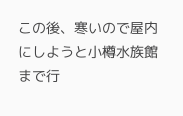この後、寒いので屋内にしようと小樽水族館まで行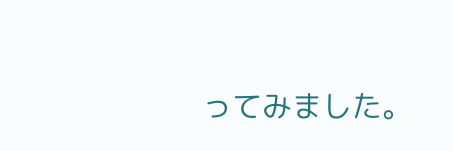ってみました。